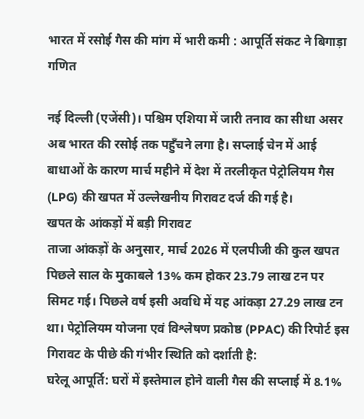भारत में रसोई गैस की मांग में भारी कमी : आपूर्ति संकट ने बिगाड़ा गणित

नई दिल्ली (एजेंसी)। पश्चिम एशिया में जारी तनाव का सीधा असर अब भारत की रसोई तक पहुँचने लगा है। सप्लाई चेन में आई बाधाओं के कारण मार्च महीने में देश में तरलीकृत पेट्रोलियम गैस (LPG) की खपत में उल्लेखनीय गिरावट दर्ज की गई है।
खपत के आंकड़ों में बड़ी गिरावट
ताजा आंकड़ों के अनुसार, मार्च 2026 में एलपीजी की कुल खपत पिछले साल के मुकाबले 13% कम होकर 23.79 लाख टन पर सिमट गई। पिछले वर्ष इसी अवधि में यह आंकड़ा 27.29 लाख टन था। पेट्रोलियम योजना एवं विश्लेषण प्रकोष्ठ (PPAC) की रिपोर्ट इस गिरावट के पीछे की गंभीर स्थिति को दर्शाती है:
घरेलू आपूर्ति: घरों में इस्तेमाल होने वाली गैस की सप्लाई में 8.1%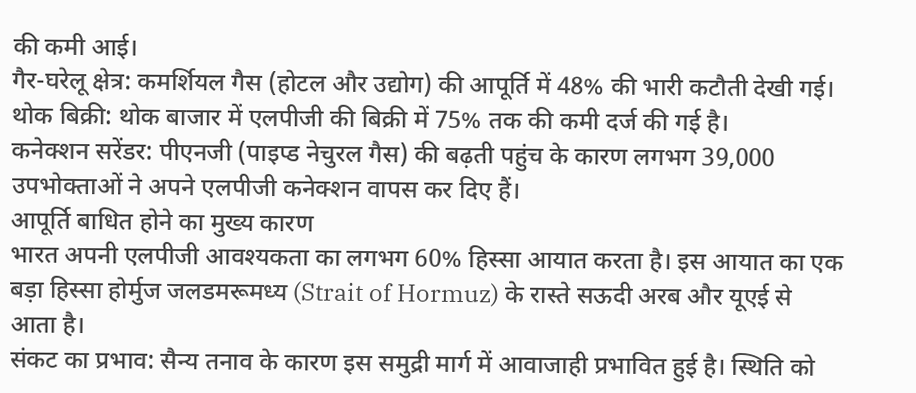की कमी आई।
गैर-घरेलू क्षेत्र: कमर्शियल गैस (होटल और उद्योग) की आपूर्ति में 48% की भारी कटौती देखी गई।
थोक बिक्री: थोक बाजार में एलपीजी की बिक्री में 75% तक की कमी दर्ज की गई है।
कनेक्शन सरेंडर: पीएनजी (पाइप्ड नेचुरल गैस) की बढ़ती पहुंच के कारण लगभग 39,000 उपभोक्ताओं ने अपने एलपीजी कनेक्शन वापस कर दिए हैं।
आपूर्ति बाधित होने का मुख्य कारण
भारत अपनी एलपीजी आवश्यकता का लगभग 60% हिस्सा आयात करता है। इस आयात का एक बड़ा हिस्सा होर्मुज जलडमरूमध्य (Strait of Hormuz) के रास्ते सऊदी अरब और यूएई से आता है।
संकट का प्रभाव: सैन्य तनाव के कारण इस समुद्री मार्ग में आवाजाही प्रभावित हुई है। स्थिति को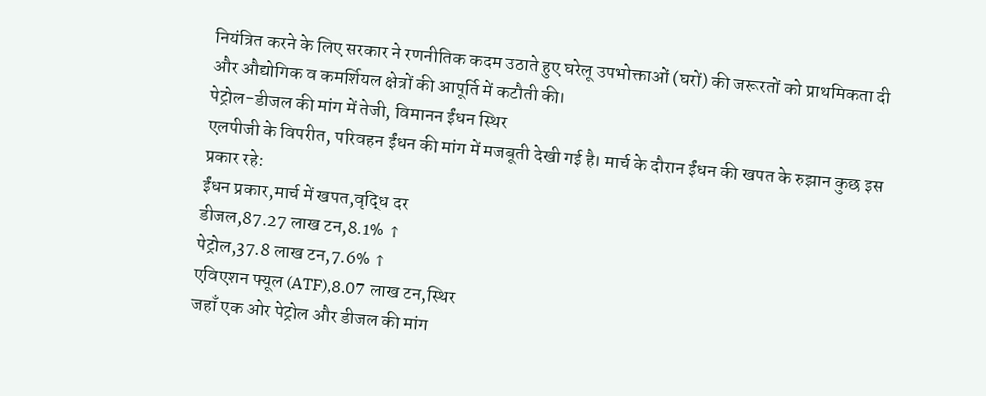नियंत्रित करने के लिए सरकार ने रणनीतिक कदम उठाते हुए घरेलू उपभोक्ताओं (घरों) की जरूरतों को प्राथमिकता दी और औद्योगिक व कमर्शियल क्षेत्रों की आपूर्ति में कटौती की।
पेट्रोल-डीजल की मांग में तेजी, विमानन ईंधन स्थिर
एलपीजी के विपरीत, परिवहन ईंधन की मांग में मजबूती देखी गई है। मार्च के दौरान ईंधन की खपत के रुझान कुछ इस प्रकार रहे:
ईंधन प्रकार,मार्च में खपत,वृद्धि दर
डीजल,87.27 लाख टन,8.1% ↑
पेट्रोल,37.8 लाख टन,7.6% ↑
एविएशन फ्यूल (ATF),8.07 लाख टन,स्थिर
जहाँ एक ओर पेट्रोल और डीजल की मांग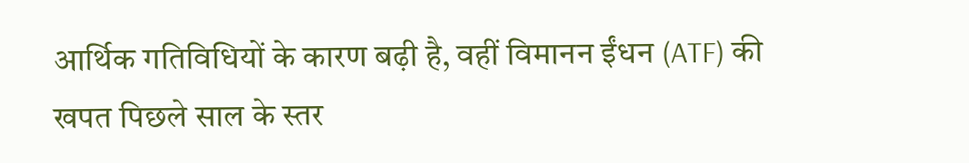आर्थिक गतिविधियों के कारण बढ़ी है, वहीं विमानन ईंधन (ATF) की खपत पिछले साल के स्तर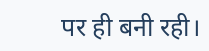पर ही बनी रही।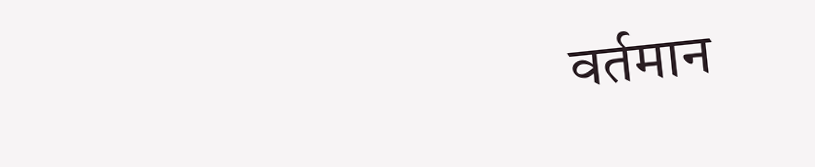वर्तमान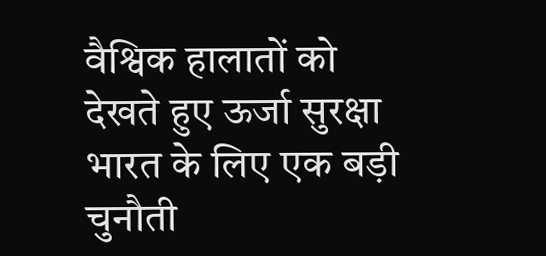वैश्विक हालातों को देखते हुए ऊर्जा सुरक्षा भारत के लिए एक बड़ी चुनौती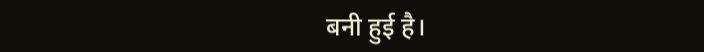बनी हुई है।